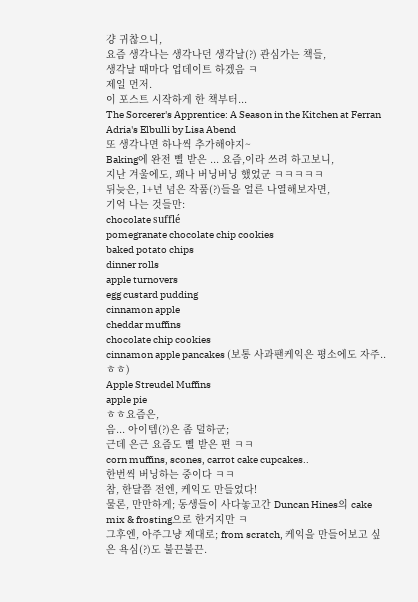걍 귀찮으니,
요즘 생각나는 생각나던 생각날(?) 관심가는 책들,
생각날 때마다 업데이트 하겠음 ㅋ
제일 먼저.
이 포스트 시작하게 한 책부터...
The Sorcerer's Apprentice: A Season in the Kitchen at Ferran Adria's Elbulli by Lisa Abend
또 생각나면 하나씩 추가해야지~
Baking에 완전 삘 받은 ... 요즘,이라 쓰려 하고보니,
지난 겨울에도, 꽤나 버닝버닝 했었군 ㅋㅋㅋㅋㅋ
뒤늦은, 1+년 넘은 작품(?)들을 얼른 나열해보자면,
기억 나는 것들만:
chocolate sufflé
pomegranate chocolate chip cookies
baked potato chips
dinner rolls
apple turnovers
egg custard pudding
cinnamon apple
cheddar muffins
chocolate chip cookies
cinnamon apple pancakes (보통 사과팬케익은 평소에도 자주..ㅎㅎ)
Apple Streudel Muffins
apple pie
ㅎㅎ요즘은,
음... 아이템(?)은 좀 덜하군;
근데 은근 요즘도 삘 받은 편 ㅋㅋ
corn muffins, scones, carrot cake cupcakes..
한번씩 버닝하는 중이다 ㅋㅋ
참, 한달쯤 전엔, 케익도 만들었다!
물론, 만만하게; 동생들이 사다놓고간 Duncan Hines의 cake mix & frosting으로 한거지만 ㅋ
그후엔, 아주그냥 제대로; from scratch, 케익을 만들어보고 싶은 욕심(?)도 불끈불끈.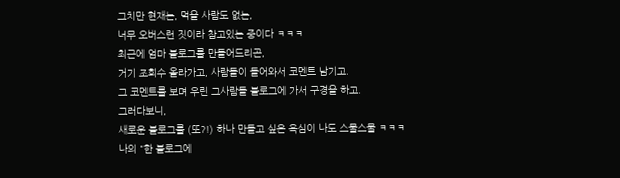그치만 현재는, 먹을 사람도 없는,
너무 오버스런 짓이라 참고있는 중이다 ㅋㅋㅋ
최근에 엄마 블로그를 만들어드리곤,
거기 조회수 올라가고, 사람들이 들어와서 코멘트 남기고.
그 코멘트를 보며 우린 그사람들 블로그에 가서 구경을 하고.
그러다보니,
새로운 블로그를 (또?!) 하나 만들고 싶은 욕심이 나도 스물스물 ㅋㅋㅋ
나의 "한 블로그에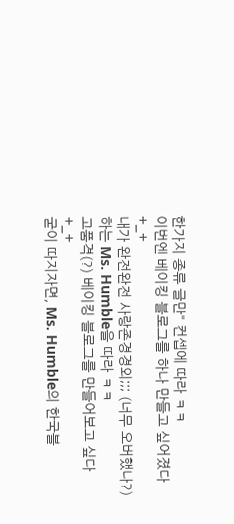한가지 종류 글만" 컨셉에 따라 ㅋㅋ
이번엔 베이킹 블로그를 하나 만들고 싶어졌다 +_+
내가 완전완전 사랑존경경외;;; (너무 오버했나?)하는 Ms. Humble을 따라 ㅋㅋ
고품격(?) 베이킹 블로그를 만들어보고 싶다 +_+
굳이 따지자면, Ms. Humble의 한국블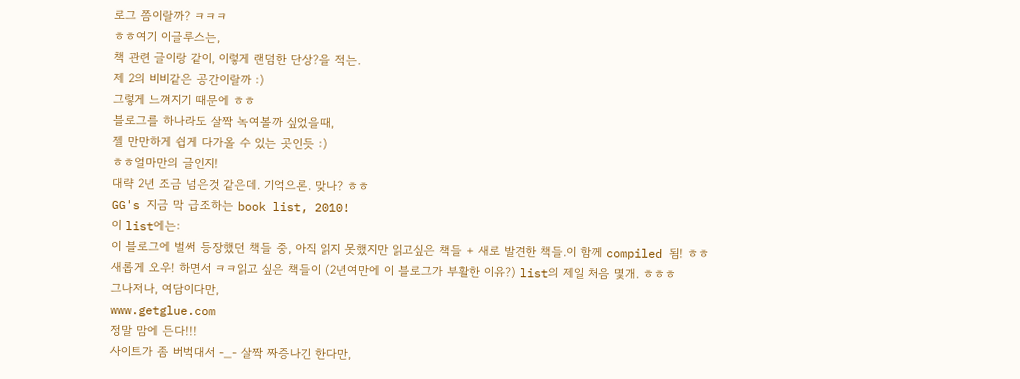로그 쯤이랄까? ㅋㅋㅋ
ㅎㅎ여기 이글루스는,
책 관련 글이랑 같이, 이렇게 랜덤한 단상?을 적는.
제 2의 비비같은 공간이랄까 :)
그렇게 느껴지기 때문에 ㅎㅎ
블로그를 하나라도 살짝 녹여볼까 싶었을때,
젤 만만하게 쉽게 다가올 수 있는 곳인듯 :)
ㅎㅎ얼마만의 글인지!
대략 2년 조금 넘은것 같은데. 기억으론. 맞나? ㅎㅎ
GG's 지금 막 급조하는 book list, 2010!
이 list에는:
이 블로그에 벌써 등장했던 책들 중, 아직 읽지 못했지만 읽고싶은 책들 + 새로 발견한 책들.이 함께 compiled 됨! ㅎㅎ
새롭게 오우! 하면서 ㅋㅋ읽고 싶은 책들이 (2년여만에 이 블로그가 부활한 이유?) list의 제일 처음 몇개. ㅎㅎㅎ
그나저나, 여담이다만,
www.getglue.com
정말 맘에 든다!!!
사이트가 좀 버벅대서 -_- 살짝 짜증나긴 한다만,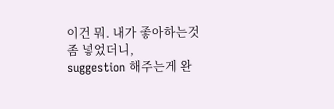이건 뭐. 내가 좋아하는것 좀 넣었더니,
suggestion 해주는게 완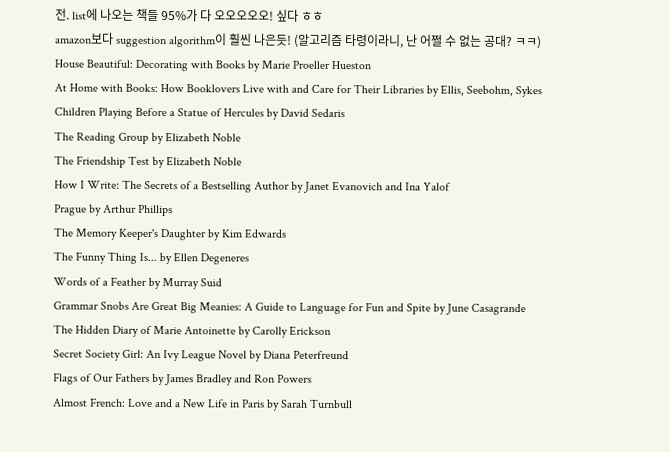전. list에 나오는 책들 95%가 다 오오오오오! 싶다 ㅎㅎ
amazon보다 suggestion algorithm이 훨씬 나은듯! (알고리즘 타령이라니, 난 어쩔 수 없는 공대? ㅋㅋ)
House Beautiful: Decorating with Books by Marie Proeller Hueston
At Home with Books: How Booklovers Live with and Care for Their Libraries by Ellis, Seebohm, Sykes
Children Playing Before a Statue of Hercules by David Sedaris
The Reading Group by Elizabeth Noble
The Friendship Test by Elizabeth Noble
How I Write: The Secrets of a Bestselling Author by Janet Evanovich and Ina Yalof
Prague by Arthur Phillips
The Memory Keeper's Daughter by Kim Edwards
The Funny Thing Is... by Ellen Degeneres
Words of a Feather by Murray Suid
Grammar Snobs Are Great Big Meanies: A Guide to Language for Fun and Spite by June Casagrande
The Hidden Diary of Marie Antoinette by Carolly Erickson
Secret Society Girl: An Ivy League Novel by Diana Peterfreund
Flags of Our Fathers by James Bradley and Ron Powers
Almost French: Love and a New Life in Paris by Sarah Turnbull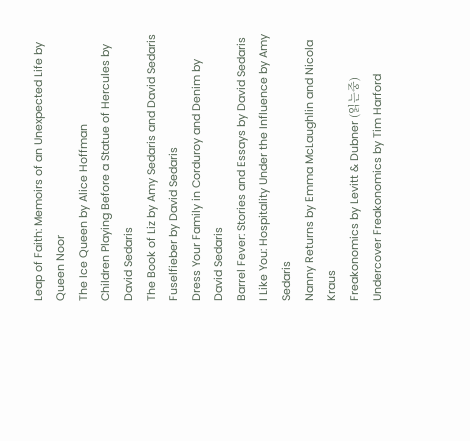Leap of Faith: Memoirs of an Unexpected Life by Queen Noor
The Ice Queen by Alice Hoffman
Children Playing Before a Statue of Hercules by David Sedaris
The Book of Liz by Amy Sedaris and David Sedaris
Fuselfieber by David Sedaris
Dress Your Family in Corduroy and Denim by David Sedaris
Barrel Fever: Stories and Essays by David Sedaris
I Like You: Hospitality Under the Influence by Amy Sedaris
Nanny Returns by Emma McLaughlin and Nicola Kraus
Freakonomics by Levitt & Dubner (읽는중)
Undercover Freakonomics by Tim Harford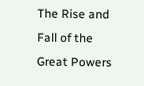The Rise and Fall of the Great Powers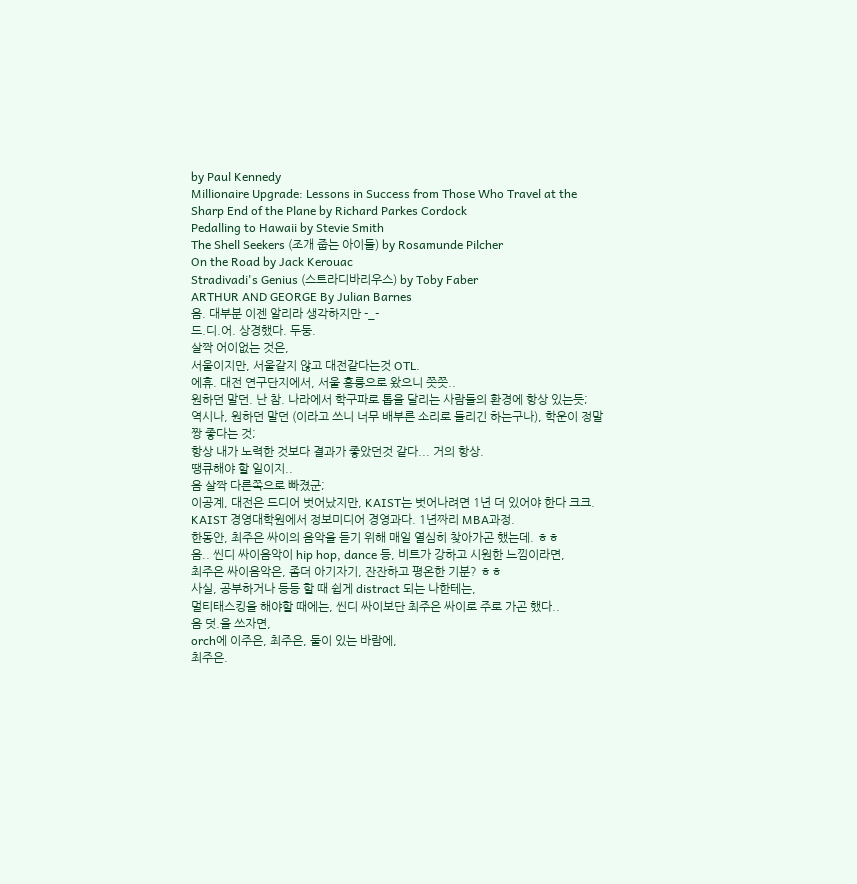by Paul Kennedy
Millionaire Upgrade: Lessons in Success from Those Who Travel at the Sharp End of the Plane by Richard Parkes Cordock
Pedalling to Hawaii by Stevie Smith
The Shell Seekers (조개 줍는 아이들) by Rosamunde Pilcher
On the Road by Jack Kerouac
Stradivadi's Genius (스트라디바리우스) by Toby Faber
ARTHUR AND GEORGE By Julian Barnes
음. 대부분 이젠 알리라 생각하지만 -_-
드.디.어. 상경했다. 두둥.
살짝 어이없는 것은,
서울이지만, 서울같지 않고 대전같다는것 OTL.
에휴. 대전 연구단지에서, 서울 홍릉으로 왔으니 쯧쯧..
원하던 말던. 난 참. 나라에서 학구파로 톱을 달리는 사람들의 환경에 항상 있는듯;
역시나, 원하던 말던 (이라고 쓰니 너무 배부른 소리로 들리긴 하는구나), 학운이 정말 짱 좋다는 것;
항상 내가 노력한 것보다 결과가 좋았던것 같다... 거의 항상.
땡큐해야 할 일이지..
음 살짝 다른쪽으로 빠졌군;
이공계, 대전은 드디어 벗어났지만, KAIST는 벗어나려면 1년 더 있어야 한다 크크.
KAIST 경영대학원에서 정보미디어 경영과다. 1년짜리 MBA과정.
한동안, 최주은 싸이의 음악을 듣기 위해 매일 열심히 찾아가곤 했는데. ㅎㅎ
음.. 씬디 싸이음악이 hip hop, dance 등, 비트가 강하고 시원한 느낌이라면,
최주은 싸이음악은, 좀더 아기자기, 잔잔하고 평온한 기분? ㅎㅎ
사실, 공부하거나 등등 할 때 쉽게 distract 되는 나한테는,
멀티태스킹을 해야할 때에는, 씬디 싸이보단 최주은 싸이로 주로 가곤 했다..
음 덧.을 쓰자면,
orch에 이주은, 최주은, 둘이 있는 바람에,
최주은.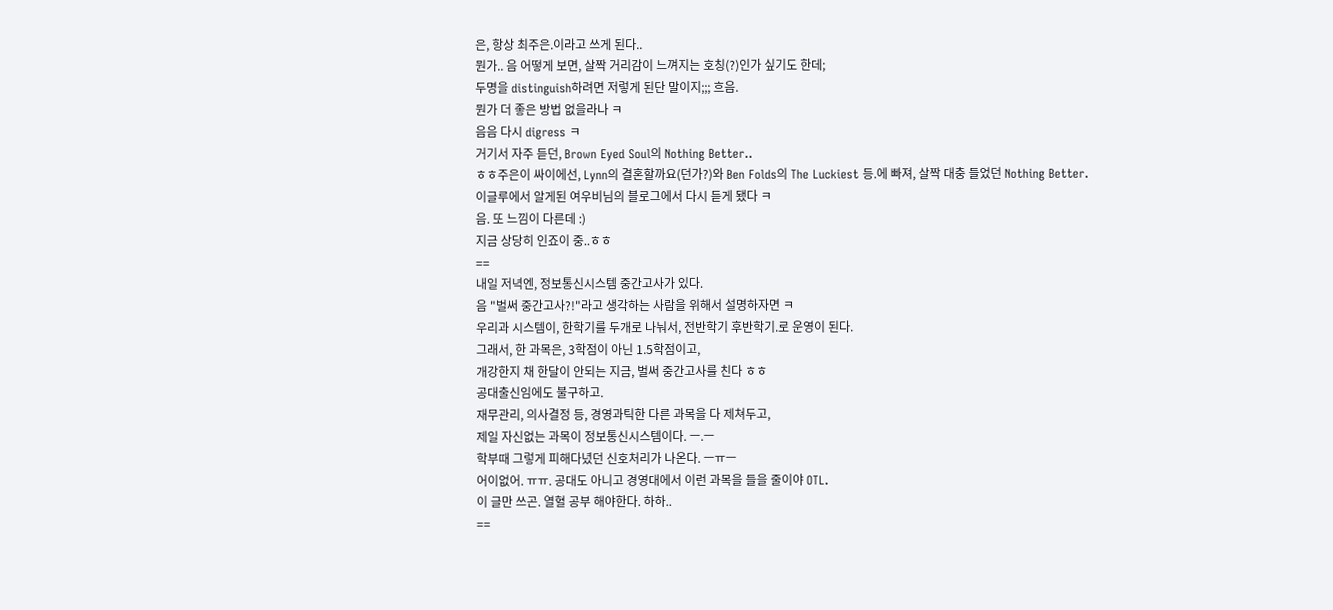은, 항상 최주은.이라고 쓰게 된다..
뭔가.. 음 어떻게 보면, 살짝 거리감이 느껴지는 호칭(?)인가 싶기도 한데;
두명을 distinguish하려면 저렇게 된단 말이지;;; 흐음.
뭔가 더 좋은 방법 없을라나 ㅋ
음음 다시 digress ㅋ
거기서 자주 듣던, Brown Eyed Soul의 Nothing Better..
ㅎㅎ주은이 싸이에선, Lynn의 결혼할까요(던가?)와 Ben Folds의 The Luckiest 등.에 빠져, 살짝 대충 들었던 Nothing Better.
이글루에서 알게된 여우비님의 블로그에서 다시 듣게 됐다 ㅋ
음. 또 느낌이 다른데 :)
지금 상당히 인죠이 중..ㅎㅎ
==
내일 저녁엔, 정보통신시스템 중간고사가 있다.
음 "벌써 중간고사?!"라고 생각하는 사람을 위해서 설명하자면 ㅋ
우리과 시스템이, 한학기를 두개로 나눠서, 전반학기 후반학기.로 운영이 된다.
그래서, 한 과목은, 3학점이 아닌 1.5학점이고,
개강한지 채 한달이 안되는 지금, 벌써 중간고사를 친다 ㅎㅎ
공대출신임에도 불구하고.
재무관리, 의사결정 등, 경영과틱한 다른 과목을 다 제쳐두고,
제일 자신없는 과목이 정보통신시스템이다. ㅡ.ㅡ
학부때 그렇게 피해다녔던 신호처리가 나온다. ㅡㅠㅡ
어이없어. ㅠㅠ. 공대도 아니고 경영대에서 이런 과목을 들을 줄이야 OTL.
이 글만 쓰곤. 열혈 공부 해야한다. 하하..
==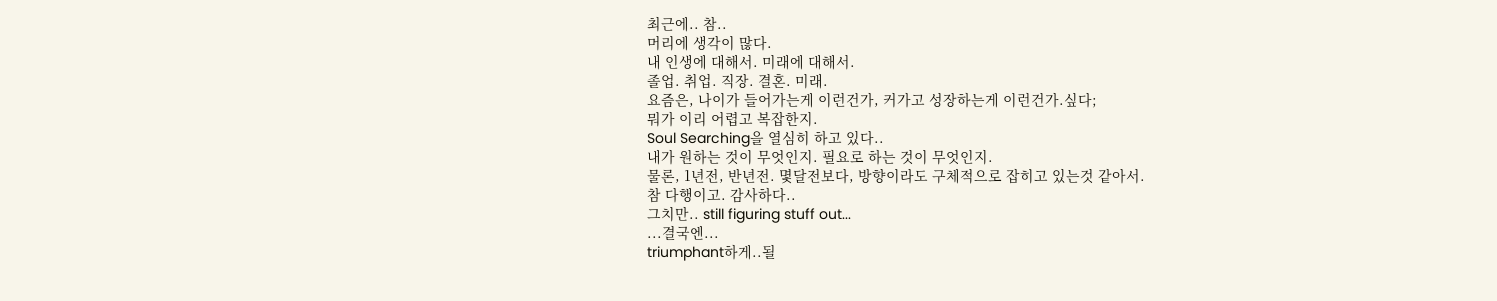최근에.. 참..
머리에 생각이 많다.
내 인생에 대해서. 미래에 대해서.
졸업. 취업. 직장. 결혼. 미래.
요즘은, 나이가 들어가는게 이런건가, 커가고 성장하는게 이런건가.싶다;
뭐가 이리 어렵고 복잡한지.
Soul Searching을 열심히 하고 있다..
내가 원하는 것이 무엇인지. 필요로 하는 것이 무엇인지.
물론, 1년전, 반년전. 몇달전보다, 방향이라도 구체적으로 잡히고 있는것 같아서.
참 다행이고. 감사하다..
그치만.. still figuring stuff out...
...결국엔...
triumphant하게..될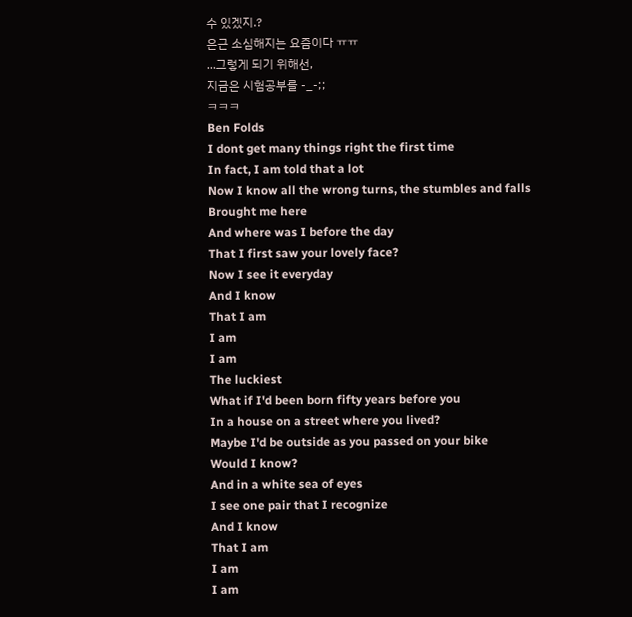수 있겠지.?
은근 소심해지는 요즘이다 ㅠㅠ
...그렇게 되기 위해선,
지금은 시험공부를 -_-;;
ㅋㅋㅋ
Ben Folds
I dont get many things right the first time
In fact, I am told that a lot
Now I know all the wrong turns, the stumbles and falls
Brought me here
And where was I before the day
That I first saw your lovely face?
Now I see it everyday
And I know
That I am
I am
I am
The luckiest
What if I'd been born fifty years before you
In a house on a street where you lived?
Maybe I'd be outside as you passed on your bike
Would I know?
And in a white sea of eyes
I see one pair that I recognize
And I know
That I am
I am
I am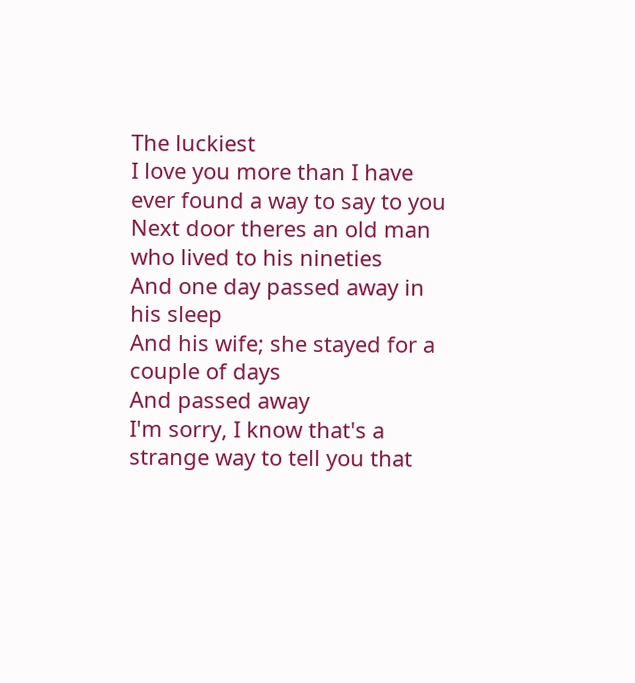The luckiest
I love you more than I have ever found a way to say to you
Next door theres an old man who lived to his nineties
And one day passed away in his sleep
And his wife; she stayed for a couple of days
And passed away
I'm sorry, I know that's a strange way to tell you that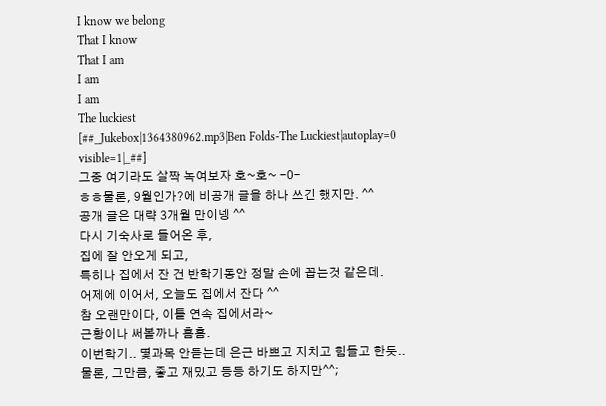I know we belong
That I know
That I am
I am
I am
The luckiest
[##_Jukebox|1364380962.mp3|Ben Folds-The Luckiest|autoplay=0 visible=1|_##]
그중 여기라도 살짝 녹여보자 호~호~ -0-
ㅎㅎ물론, 9월인가?에 비공개 글을 하나 쓰긴 했지만. ^^
공개 글은 대략 3개월 만이넹 ^^
다시 기숙사로 들어온 후,
집에 잘 안오게 되고,
특히나 집에서 잔 건 반학기동안 정말 손에 꼽는것 같은데.
어제에 이어서, 오늘도 집에서 잔다 ^^
참 오랜만이다, 이틀 연속 집에서라~
근황이나 써볼까나 흠흠.
이번학기.. 몇과목 안듣는데 은근 바쁘고 지치고 힘들고 한듯..
물론, 그만큼, 좋고 재밌고 등등 하기도 하지만^^;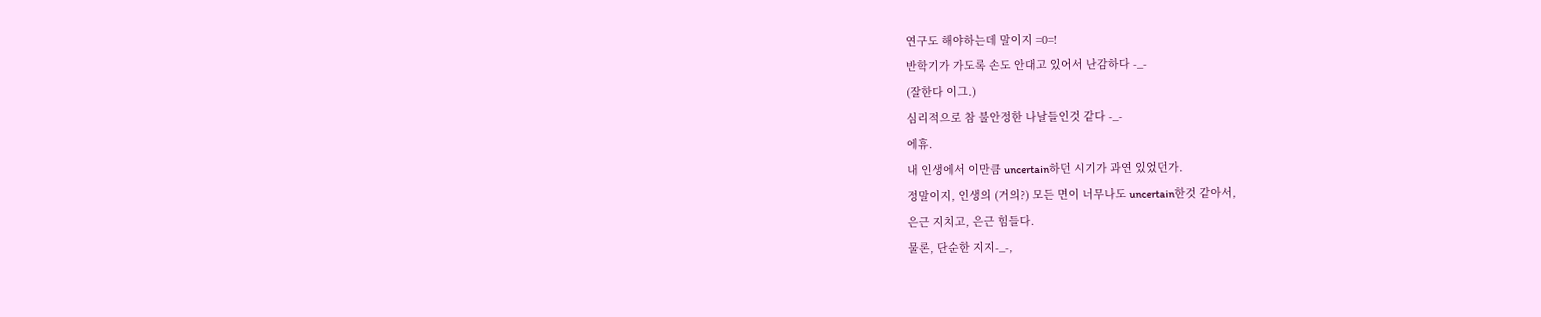연구도 해야하는데 말이지 =0=!
반학기가 가도록 손도 안대고 있어서 난감하다 -_-
(잘한다 이그.)
심리적으로 참 불안정한 나날들인것 같다 -_-
에휴.
내 인생에서 이만큼 uncertain하던 시기가 과연 있었던가.
정말이지, 인생의 (거의?) 모든 면이 너무나도 uncertain한것 같아서,
은근 지치고, 은근 힘들다.
물론, 단순한 지지-_-,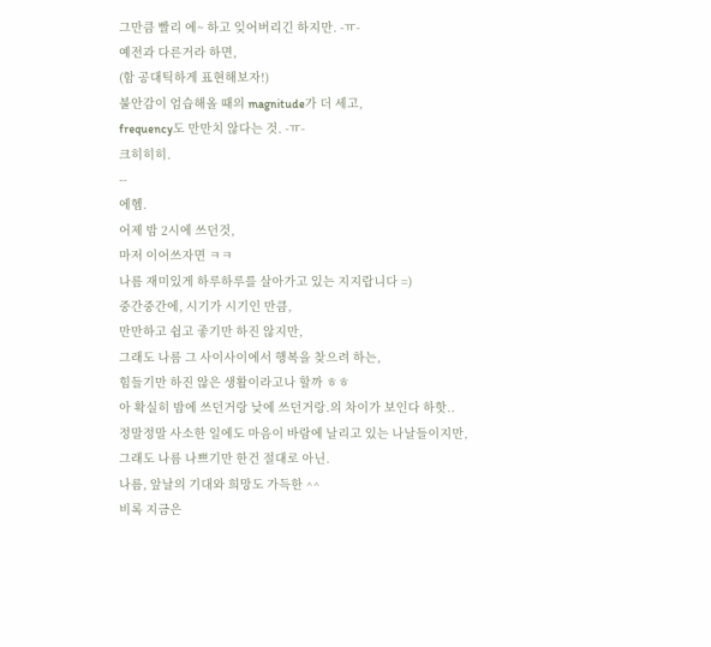그만큼 빨리 에~ 하고 잊어버리긴 하지만. -ㅠ-
예전과 다른거라 하면,
(함 공대틱하게 표현해보자!)
불안감이 엄습해올 때의 magnitude가 더 세고,
frequency도 만만치 않다는 것. -ㅠ-
크히히히.
--
에헴.
어제 밤 2시에 쓰던것,
마저 이어쓰자면 ㅋㅋ
나름 재미있게 하루하루를 살아가고 있는 지지랍니다 =)
중간중간에, 시기가 시기인 만큼,
만만하고 쉽고 좋기만 하진 않지만,
그래도 나름 그 사이사이에서 행복을 찾으려 하는,
힘들기만 하진 않은 생활이라고나 할까 ㅎㅎ
아 확실히 밤에 쓰던거랑 낮에 쓰던거랑.의 차이가 보인다 하핫..
정말정말 사소한 일에도 마음이 바람에 날리고 있는 나날들이지만,
그래도 나름 나쁘기만 한건 절대로 아닌.
나름, 앞날의 기대와 희망도 가득한 ^^
비록 지금은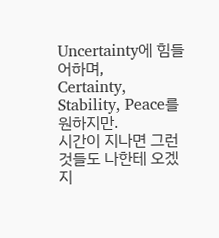Uncertainty에 힘들어하며,
Certainty, Stability, Peace를 원하지만.
시간이 지나면 그런 것들도 나한테 오겠지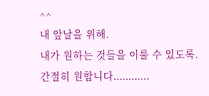^^
내 앞날을 위해.
내가 원하는 것들을 이룰 수 있도록.
간절히 원합니다............